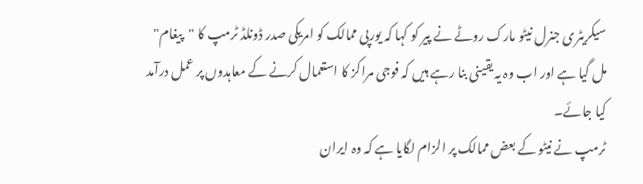سیکریٹری جنرل نیٹو مارک روٹے نے پیر کو کہا کہ یورپی ممالک کو امریکی صدر ڈونلڈ ٹرمپ کا "پیغام" مل گیا ہے اور اب وہ یہ یقینی بنا رہے ہیں کہ فوجی مراکز کا استعمال کرنے کے معاہدوں پر عمل درآمد کیا جائے۔
ٹرمپ نے نیٹو کے بعض ممالک پر الزام لگایا ہے کہ وہ ایران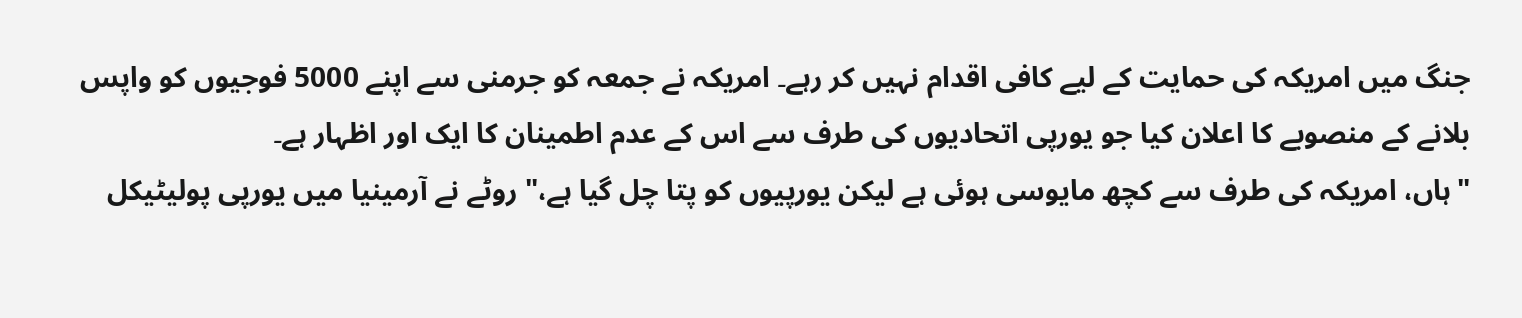جنگ میں امریکہ کی حمایت کے لیے کافی اقدام نہیں کر رہے۔ امریکہ نے جمعہ کو جرمنی سے اپنے 5000 فوجیوں کو واپس بلانے کے منصوبے کا اعلان کیا جو یورپی اتحادیوں کی طرف سے اس کے عدم اطمینان کا ایک اور اظہار ہے۔
"ہاں، امریکہ کی طرف سے کچھ مایوسی ہوئی ہے لیکن یورپیوں کو پتا چل گیا ہے،" روٹے نے آرمینیا میں یورپی پولیٹیکل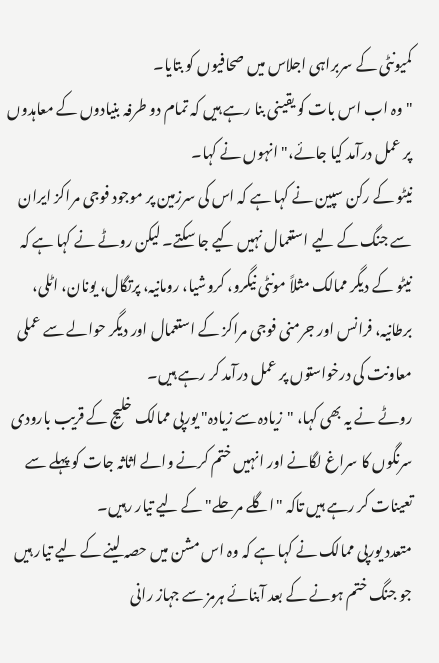کمیونٹی کے سربراہی اجلاس میں صحافیوں کو بتایا۔
"وہ اب اس بات کو یقینی بنا رہے ہیں کہ تمام دو طرفہ بنیادوں کے معاہدوں پر عمل درآمد کیا جائے،" انہوں نے کہا۔
نیٹو کے رکن سپین نے کہا ہے کہ اس کی سرزمین پر موجود فوجی مراکز ایران سے جنگ کے لیے استعمال نہیں کیے جا سکتے۔ لیکن روٹے نے کہا ہے کہ نیٹو کے دیگر ممالک مثلاً مونٹی نیگرو، کروشیا، رومانیہ، پرتگال، یونان، اٹلی، برطانیہ، فرانس اور جرمنی فوجی مراکز کے استعمال اور دیگر حوالے سے عملی معاونت کی درخواستوں پر عمل درآمد کر رہے ہیں۔
روٹے نے یہ بھی کہا، "زیادہ سے زیادہ" یورپی ممالک خلیج کے قریب بارودی سرنگوں کا سراغ لگانے اور انہیں ختم کرنے والے اثاثہ جات کو پہلے سے تعینات کر رہے ہیں تاکہ "اگلے مرحلے" کے لیے تیار رہیں۔
متعدد یورپی ممالک نے کہا ہے کہ وہ اس مشن میں حصہ لینے کے لیے تیار ہیں جو جنگ ختم ہونے کے بعد آبنائے ہرمز سے جہاز رانی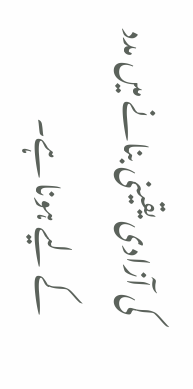کی آزادی یقینی بنانے میں مدد کے لیے ہونا ہے۔